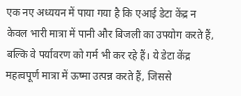एक नए अध्ययन में पाया गया है कि एआई डेटा केंद्र न केवल भारी मात्रा में पानी और बिजली का उपयोग करते हैं, बल्कि वे पर्यावरण को गर्म भी कर रहे हैं। ये डेटा केंद्र महत्वपूर्ण मात्रा में ऊष्मा उत्पन्न करते हैं, जिससे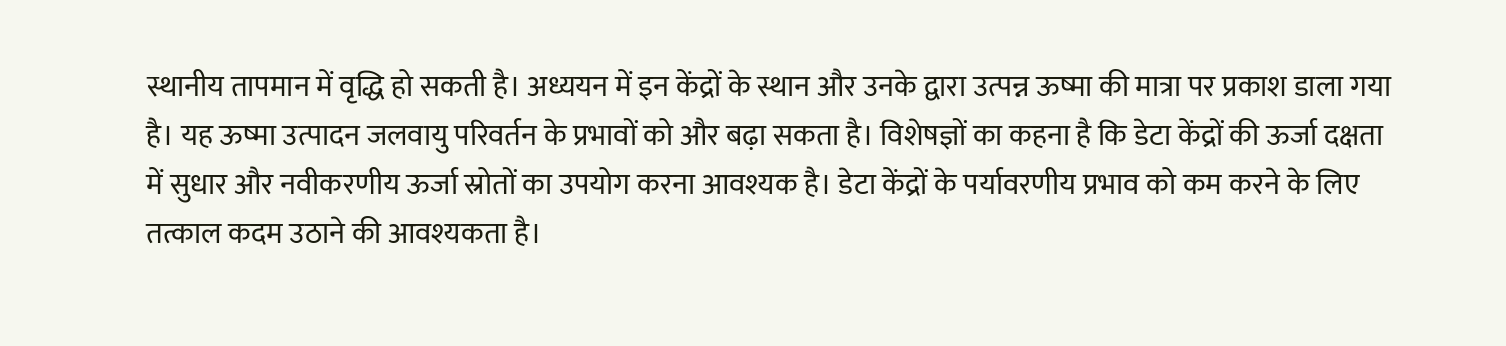स्थानीय तापमान में वृद्धि हो सकती है। अध्ययन में इन केंद्रों के स्थान और उनके द्वारा उत्पन्न ऊष्मा की मात्रा पर प्रकाश डाला गया है। यह ऊष्मा उत्पादन जलवायु परिवर्तन के प्रभावों को और बढ़ा सकता है। विशेषज्ञों का कहना है कि डेटा केंद्रों की ऊर्जा दक्षता में सुधार और नवीकरणीय ऊर्जा स्रोतों का उपयोग करना आवश्यक है। डेटा केंद्रों के पर्यावरणीय प्रभाव को कम करने के लिए तत्काल कदम उठाने की आवश्यकता है।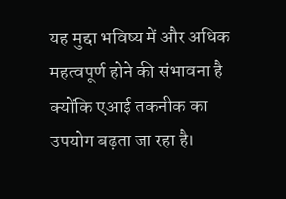यह मुद्दा भविष्य में और अधिक महत्वपूर्ण होने की संभावना है क्योंकि एआई तकनीक का उपयोग बढ़ता जा रहा है।